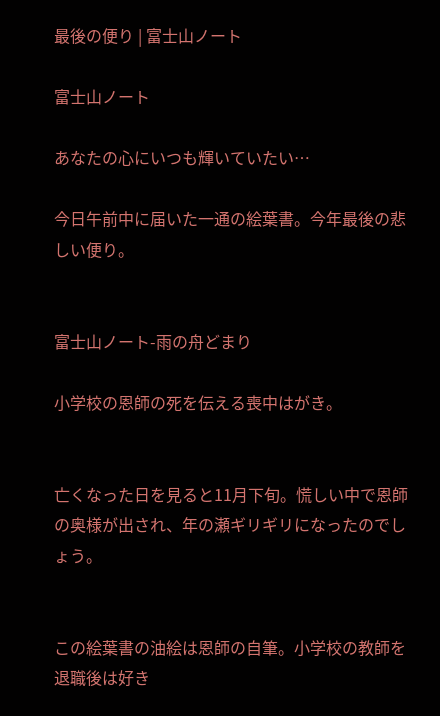最後の便り | 富士山ノート

富士山ノート

あなたの心にいつも輝いていたい…

今日午前中に届いた一通の絵葉書。今年最後の悲しい便り。


富士山ノート-雨の舟どまり

小学校の恩師の死を伝える喪中はがき。


亡くなった日を見ると11月下旬。慌しい中で恩師の奥様が出され、年の瀬ギリギリになったのでしょう。


この絵葉書の油絵は恩師の自筆。小学校の教師を退職後は好き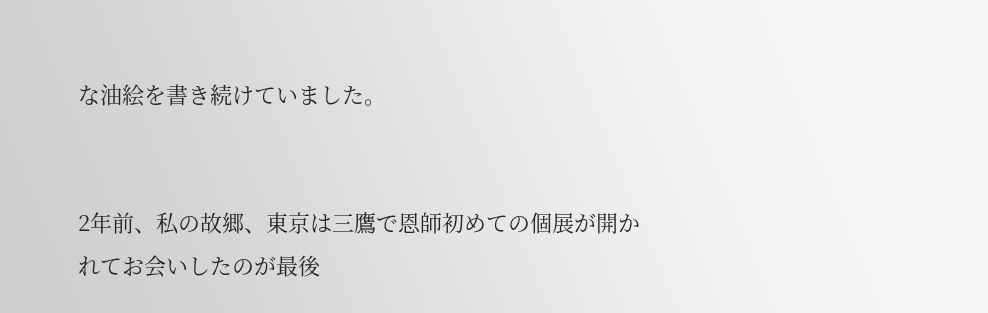な油絵を書き続けていました。


2年前、私の故郷、東京は三鷹で恩師初めての個展が開かれてお会いしたのが最後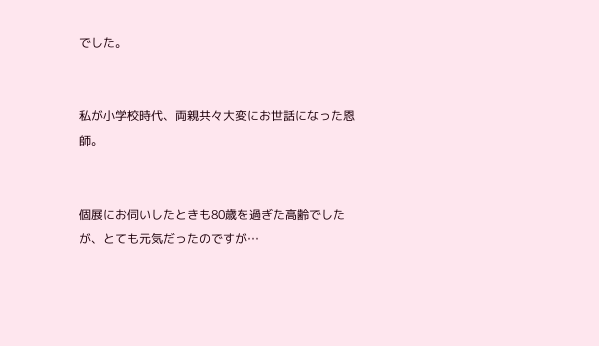でした。


私が小学校時代、両親共々大変にお世話になった恩師。


個展にお伺いしたときも80歳を過ぎた高齢でしたが、とても元気だったのですが…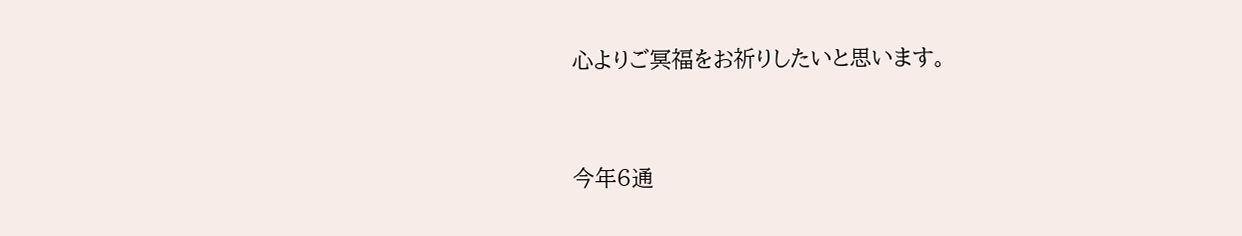心よりご冥福をお祈りしたいと思います。


今年6通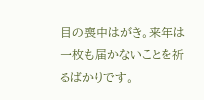目の喪中はがき。来年は一枚も届かないことを祈るばかりです。